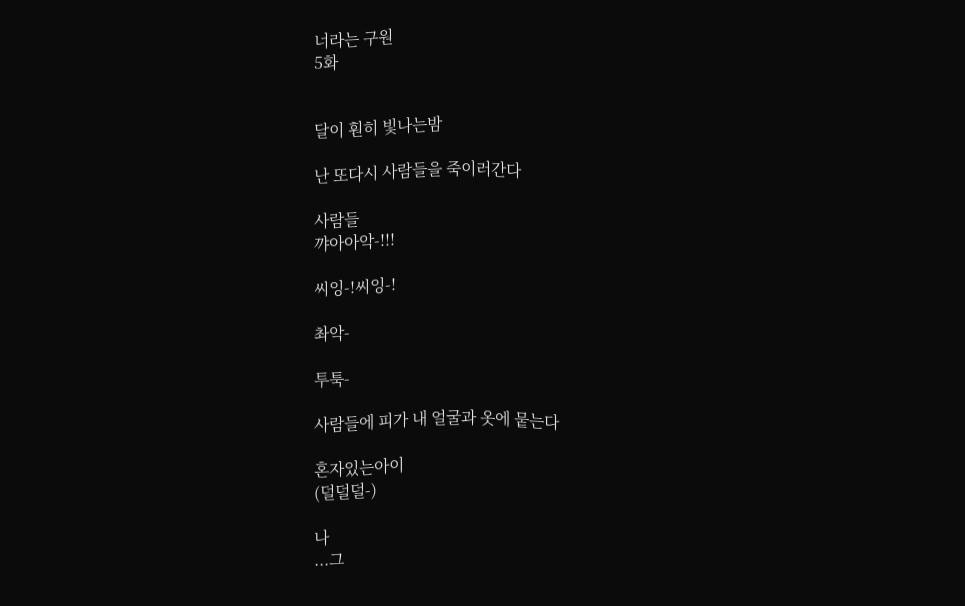너라는 구원
5화


달이 훤히 빛나는밤

난 또다시 사람들을 죽이러간다

사람들
꺄아아악-!!!

씨잉-!씨잉-!

촤악-

투툭-

사람들에 피가 내 얼굴과 옷에 뭍는다

혼자있는아이
(덜덜덜-)

나
...그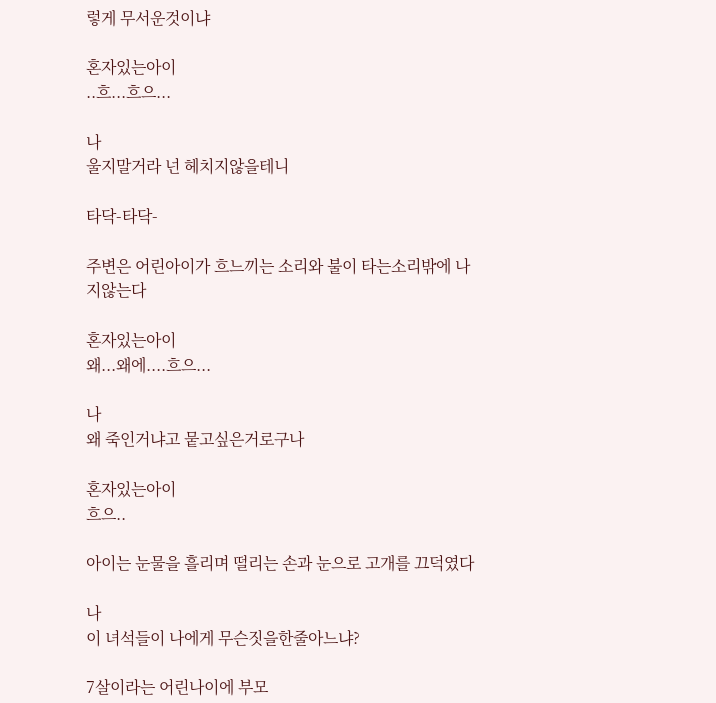렇게 무서운것이냐

혼자있는아이
..흐...흐으...

나
울지말거라 넌 헤치지않을테니

타닥-타닥-

주변은 어린아이가 흐느끼는 소리와 불이 타는소리밖에 나지않는다

혼자있는아이
왜...왜에....흐으...

나
왜 죽인거냐고 뭍고싶은거로구나

혼자있는아이
흐으..

아이는 눈물을 흘리며 떨리는 손과 눈으로 고개를 끄덕였다

나
이 녀석들이 나에게 무슨짓을한줄아느냐?

7살이라는 어린나이에 부모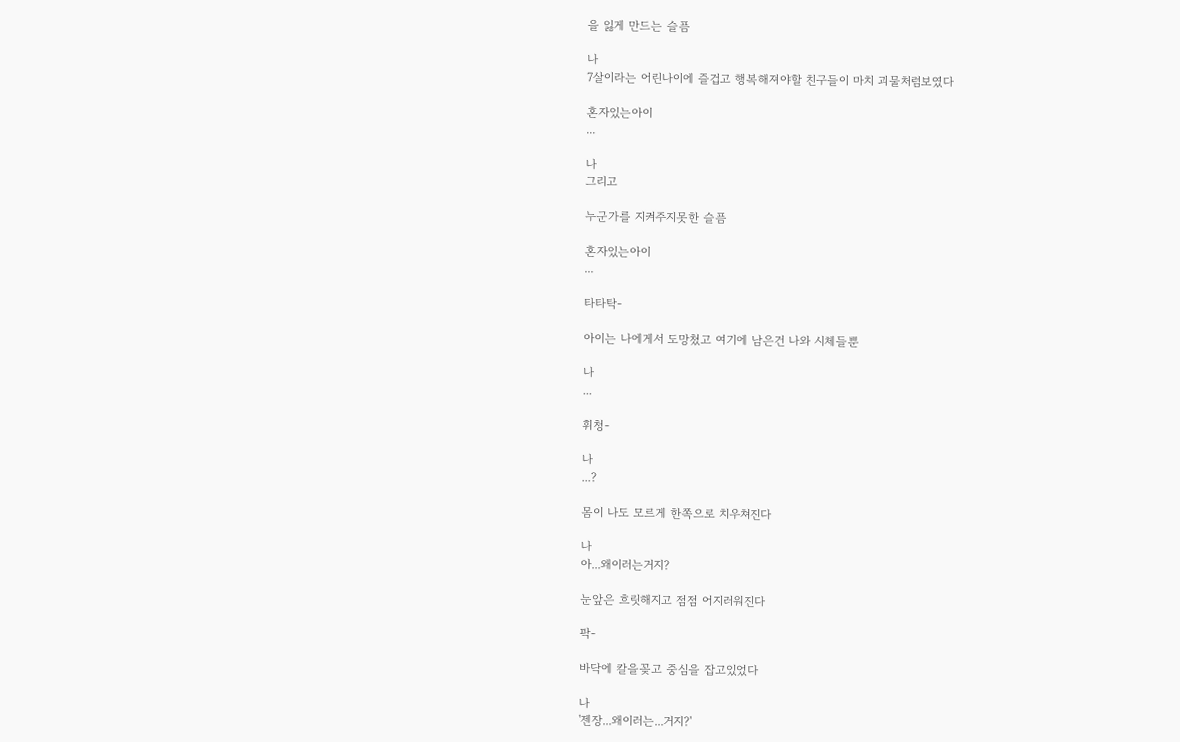을 잃게 만드는 슬픔

나
7살이라는 어린나이에 즐겁고 행복해져야할 친구들이 마치 괴물처럼보였다

혼자있는아이
...

나
그리고

누군가를 지켜주지못한 슬픔

혼자있는아이
...

타타탁-

아이는 나에게서 도망쳤고 여기에 남은건 나와 시체들뿐

나
...

휘청-

나
...?

몸이 나도 모르게 한쪽으로 치우쳐진다

나
아...왜이러는거지?

눈앞은 흐릿해지고 점점 어지러워진다

팍-

바닥에 칼을꽂고 중심을 잡고있었다

나
'젠장...왜이러는...거지?'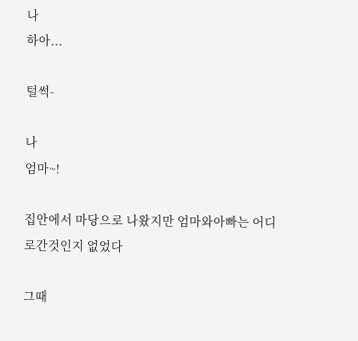나
하아...

털썩-

나
엄마~!

집안에서 마당으로 나왔지만 엄마와아빠는 어디로간것인지 없었다

그때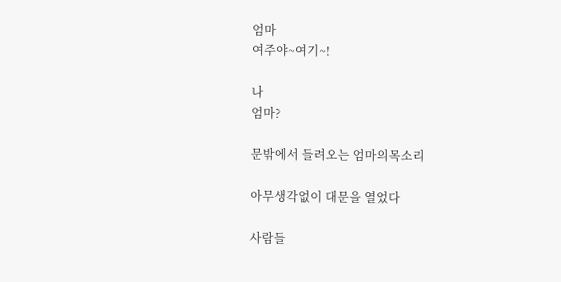엄마
여주야~여기~!

나
엄마?

문밖에서 들려오는 엄마의목소리

아무생각없이 대문을 열었다

사람들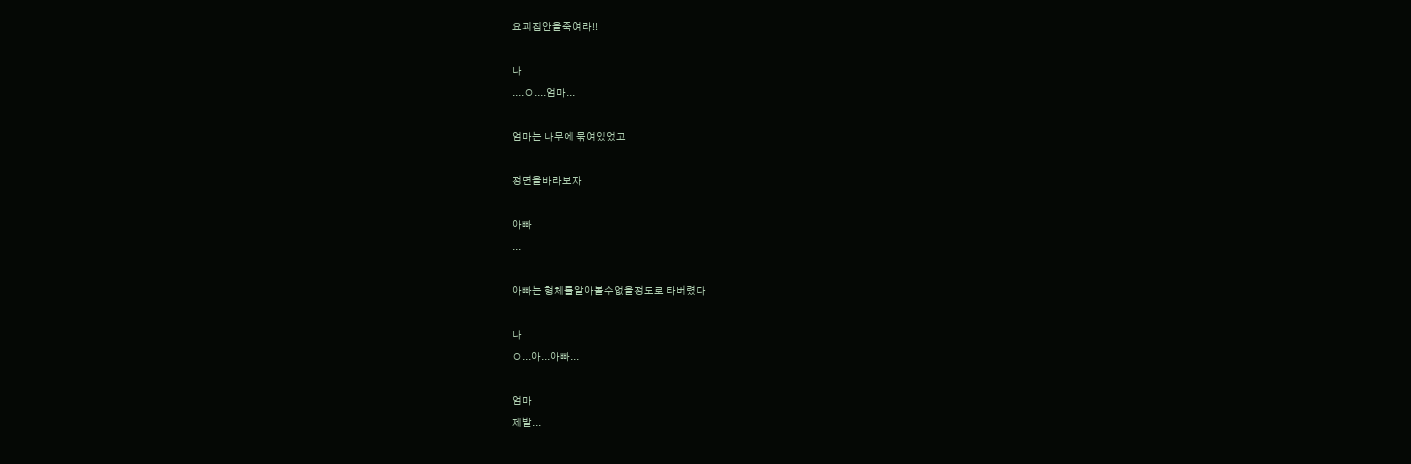요괴집안을죽여라!!

나
....ㅇ....엄마...

엄마는 나무에 묶여있었고

정면을바라보자

아빠
...

아빠는 형체를알아볼수없을정도로 타버렸다

나
ㅇ...아...아빠...

엄마
제발...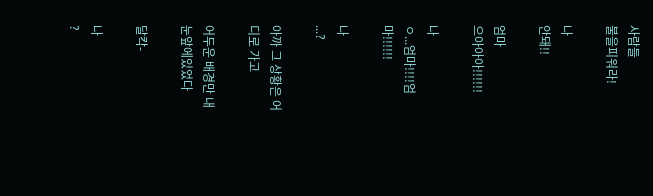사람들
불을피워라!

나
안돼!!

엄마
으아아아!!!!!!

나
ㅇ...엄마!!!!엄마!!!!!!

나
...?

아까 그 상황은 어디로 가고

어두운 배경만 내 눈앞에있었다

달칵-

나
?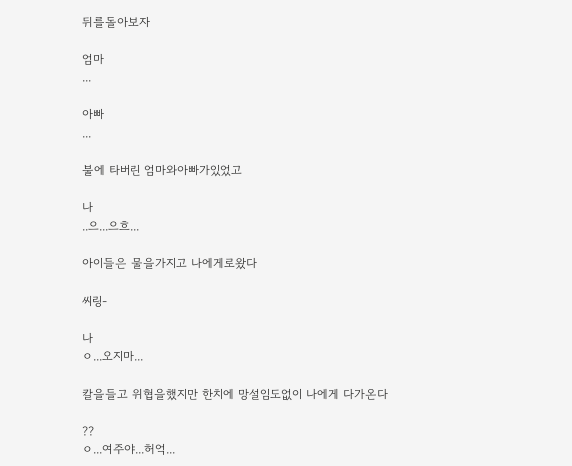뒤를돌아보자

엄마
...

아빠
...

불에 타버린 엄마와아빠가있었고

나
..으...으흐...

아이들은 물을가지고 나에게로왔다

씨링-

나
ㅇ...오지마...

칼을들고 위협을했지만 한치에 망설임도없이 나에게 다가온다

??
ㅇ...여주야...허억...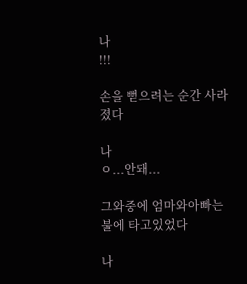나
!!!

손을 뻗으려는 순간 사라졌다

나
ㅇ...안돼...

그와중에 엄마와아빠는 불에 타고있었다

나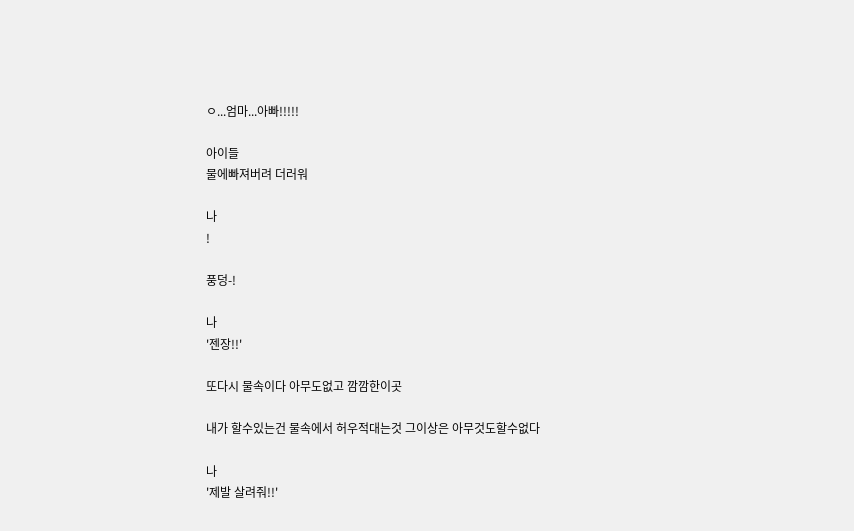ㅇ...엄마...아빠!!!!!

아이들
물에빠져버려 더러워

나
!

풍덩-!

나
'젠장!!'

또다시 물속이다 아무도없고 깜깜한이곳

내가 할수있는건 물속에서 허우적대는것 그이상은 아무것도할수없다

나
'제발 살려줘!!'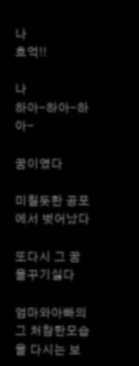나
흐억!!

나
하아-하아-하아-

꿈이였다

미칠듯한 공포에서 벗어났다

또다시 그 꿈을꾸기싫다

엄마와아빠의 그 처참한모습을 다시는 보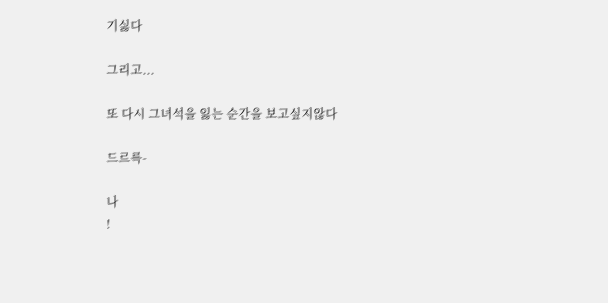기싫다

그리고...

또 다시 그녀석을 잃는 순간을 보고싶지않다

드르륵-

나
!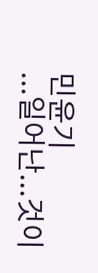민윤기
...일어난...것이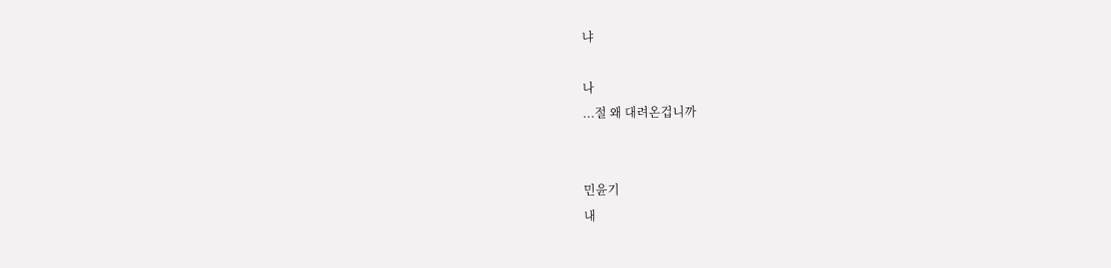냐

나
...절 왜 대려온겁니까


민윤기
내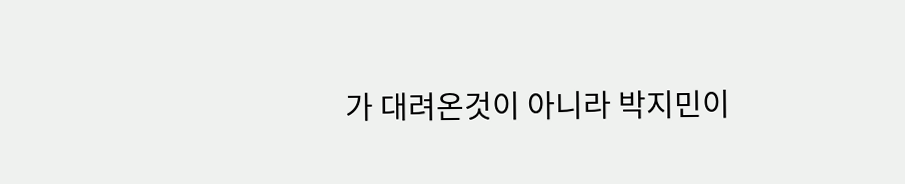가 대려온것이 아니라 박지민이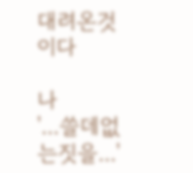대려온것이다

나
'...쓸데없는짓을...'